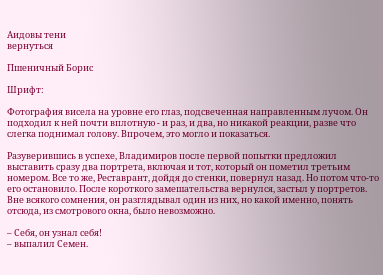Аидовы тени
вернуться

Пшеничный Борис

Шрифт:

Фотография висела на уровне его глаз, подсвеченная направленным лучом. Он подходил к ней почти вплотную - и раз, и два, но никакой реакции, разве что слегка поднимал голову. Впрочем, это могло и показаться.

Разуверившись в успехе, Владимиров после первой попытки предложил выставить сразу два портрета, включая и тот, который он пометил третьим номером. Все то же, Реставрант, дойдя до стенки, повернул назад. Но потом что-то его остановило. После короткого замешательства вернулся, застыл у портретов. Вне всякого сомнения, он разглядывал один из них, но какой именно, понять отсюда, из смотрового окна, было невозможно.

– Себя, он узнал себя!
– выпалил Семен.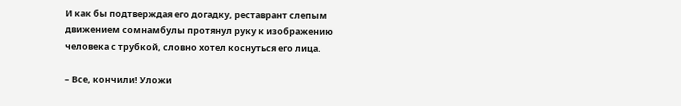И как бы подтверждая его догадку, реставрант слепым движением сомнамбулы протянул руку к изображению человека с трубкой, словно хотел коснуться его лица.

– Все, кончили! Уложи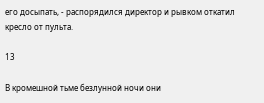его досыпать, - распорядился директор и рывком откатил кресло от пульта.

13

В кромешной тьме безлунной ночи они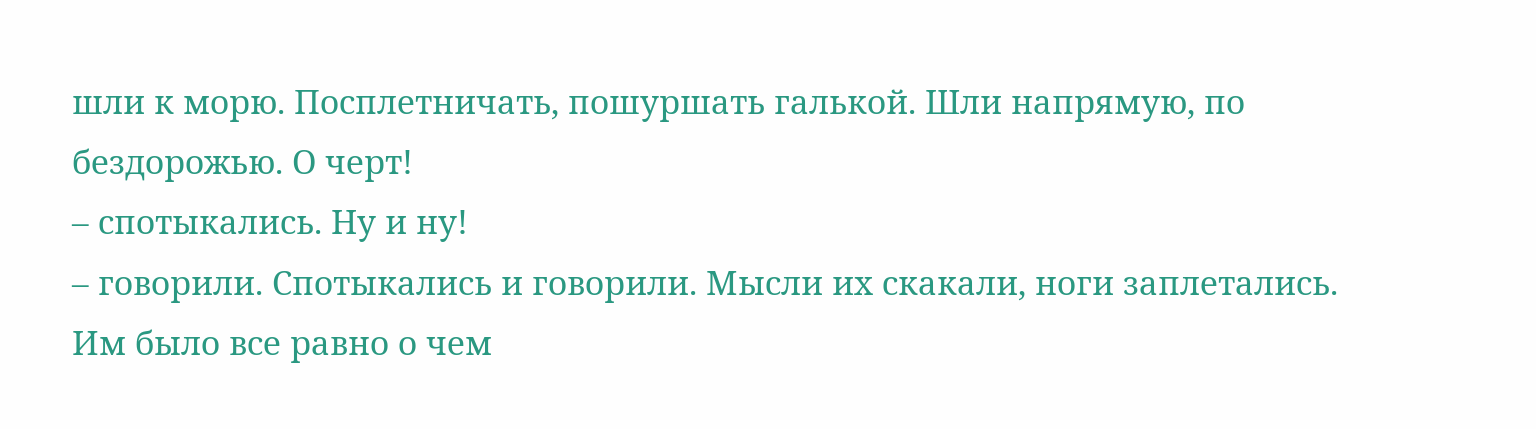шли к морю. Посплетничать, пошуршать галькой. Шли напрямую, по бездорожью. О черт!
– спотыкались. Ну и ну!
– говорили. Спотыкались и говорили. Мысли их скакали, ноги заплетались. Им было все равно о чем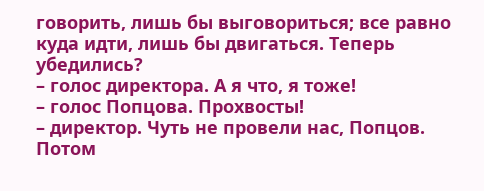говорить, лишь бы выговориться; все равно куда идти, лишь бы двигаться. Теперь убедились?
– голос директора. А я что, я тоже!
– голос Попцова. Прохвосты!
– директор. Чуть не провели нас, Попцов. Потом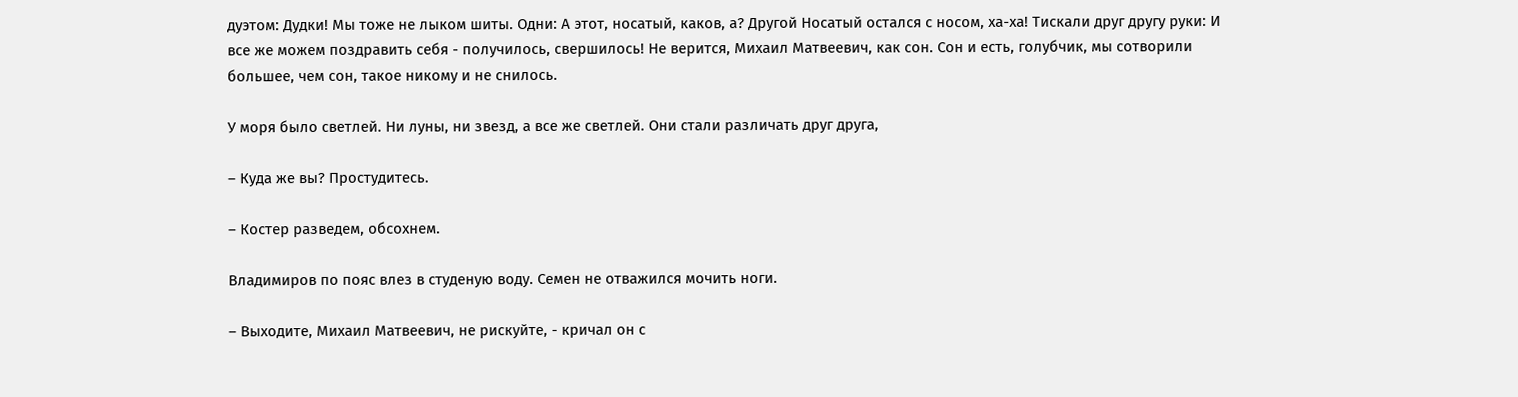дуэтом: Дудки! Мы тоже не лыком шиты. Одни: А этот, носатый, каков, а? Другой Носатый остался с носом, ха-ха! Тискали друг другу руки: И все же можем поздравить себя - получилось, свершилось! Не верится, Михаил Матвеевич, как сон. Сон и есть, голубчик, мы сотворили большее, чем сон, такое никому и не снилось.

У моря было светлей. Ни луны, ни звезд, а все же светлей. Они стали различать друг друга,

– Куда же вы? Простудитесь.

– Костер разведем, обсохнем.

Владимиров по пояс влез в студеную воду. Семен не отважился мочить ноги.

– Выходите, Михаил Матвеевич, не рискуйте, - кричал он с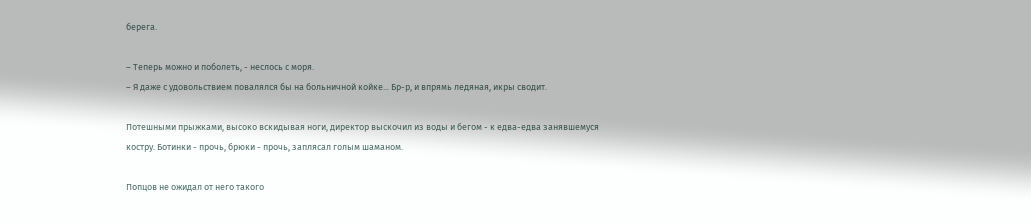берега.

– Теперь можно и поболеть, - неслось с моря.
– Я даже с удовольствием повалялся бы на больничной койке... Бр-р, и впрямь ледяная, икры сводит.

Потешными прыжками, высоко вскидывая ноги, директор выскочил из воды и бегом - к едва-едва занявшемуся костру. Ботинки - прочь, брюки - прочь, заплясал голым шаманом.

Попцов не ожидал от него такого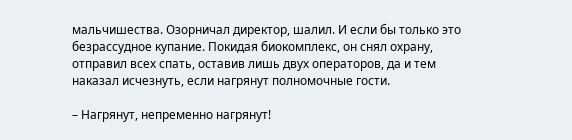мальчишества. Озорничал директор, шалил. И если бы только это безрассудное купание. Покидая биокомплекс, он снял охрану, отправил всех спать, оставив лишь двух операторов, да и тем наказал исчезнуть, если нагрянут полномочные гости.

– Нагрянут, непременно нагрянут!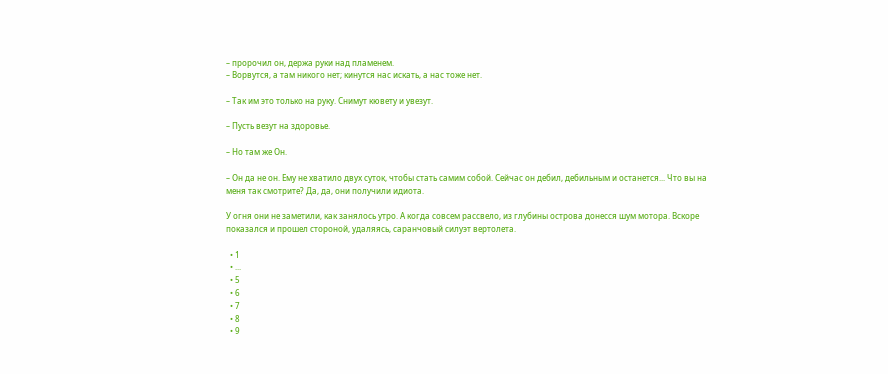– пророчил он, держа руки над пламенем.
– Ворвутся, а там никого нет; кинутся нас искать, а нас тоже нет.

– Так им это только на руку. Снимут кювету и увезут.

– Пусть везут на здоровье.

– Но там же Он.

– Он да не он. Ему не хватило двух суток, чтобы стать самим собой. Сейчас он дебил, дебильным и останется... Что вы на меня так смотрите? Да, да, они получили идиота.

У огня они не заметили, как занялось утро. А когда совсем рассвело, из глубины острова донесся шум мотора. Вскоре показался и прошел стороной, удаляясь, саранчовый силуэт вертолета.

  • 1
  • ...
  • 5
  • 6
  • 7
  • 8
  • 9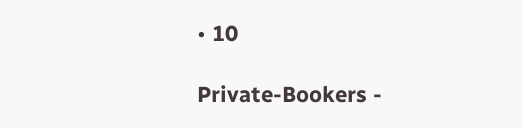• 10

Private-Bookers -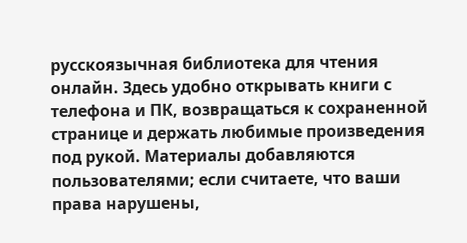русскоязычная библиотека для чтения онлайн. Здесь удобно открывать книги с телефона и ПК, возвращаться к сохраненной странице и держать любимые произведения под рукой. Материалы добавляются пользователями; если считаете, что ваши права нарушены,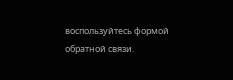воспользуйтесь формой обратной связи.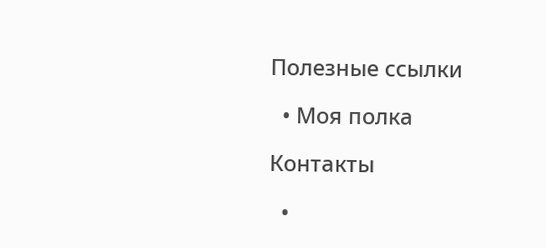Полезные ссылки

  • Моя полка

Контакты

  •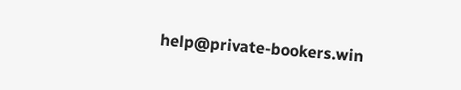help@private-bookers.win